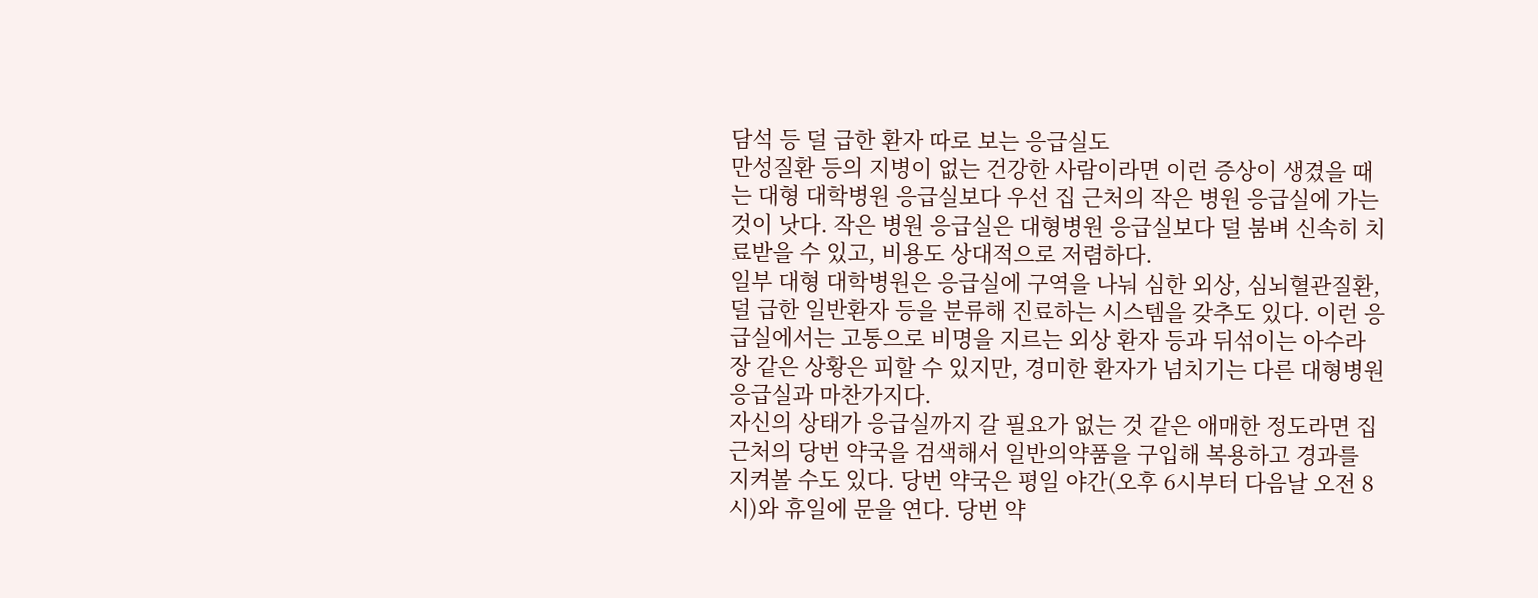담석 등 덜 급한 환자 따로 보는 응급실도
만성질환 등의 지병이 없는 건강한 사람이라면 이런 증상이 생겼을 때는 대형 대학병원 응급실보다 우선 집 근처의 작은 병원 응급실에 가는 것이 낫다. 작은 병원 응급실은 대형병원 응급실보다 덜 붐벼 신속히 치료받을 수 있고, 비용도 상대적으로 저렴하다.
일부 대형 대학병원은 응급실에 구역을 나눠 심한 외상, 심뇌혈관질환, 덜 급한 일반환자 등을 분류해 진료하는 시스템을 갖추도 있다. 이런 응급실에서는 고통으로 비명을 지르는 외상 환자 등과 뒤섞이는 아수라장 같은 상황은 피할 수 있지만, 경미한 환자가 넘치기는 다른 대형병원 응급실과 마찬가지다.
자신의 상태가 응급실까지 갈 필요가 없는 것 같은 애매한 정도라면 집 근처의 당번 약국을 검색해서 일반의약품을 구입해 복용하고 경과를 지켜볼 수도 있다. 당번 약국은 평일 야간(오후 6시부터 다음날 오전 8시)와 휴일에 문을 연다. 당번 약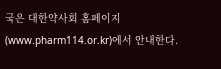국은 대한약사회 홈페이지(www.pharm114.or.kr)에서 안내한다.